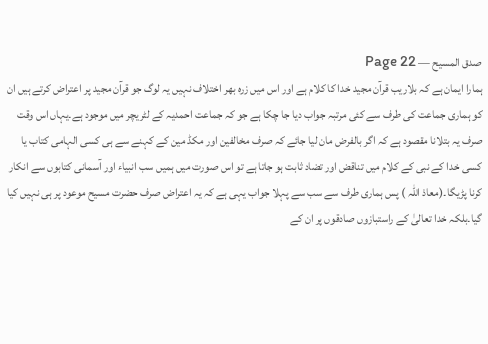صدق المسیح — Page 22
ہمارا ایمان ہے کہ بلاریب قرآن مجید خدا کا کلام ہے اور اس میں زرہ بھر اختلاف نہیں یہ لوگ جو قرآن مجید پر اعتراض کرتے ہیں ان کو ہماری جماعت کی طرف سے کئی مرتبہ جواب دیا جا چکا ہے جو کہ جماعت احمدیہ کے لٹریچر میں موجود ہے۔یہاں اس وقت صرف یہ بتلانا مقصود ہے کہ اگر بالفرض مان لیا جائے کہ صرف مخالفین اور مکڈ مین کے کہنے سے ہی کسی الہامی کتاب یا کسی خدا کے نبی کے کلام میں تناقض اور تضاد ثابت ہو جاتا ہے تو اس صورت میں ہمیں سب انبیاء اور آسمانی کتابوں سے انکار کرنا پڑیگا۔(معاذ اللہ ) پس ہماری طرف سے سب سے پہلا جواب یہی ہے کہ یہ اعتراض صرف حضرت مسیح موعود پر ہی نہیں کیا گیا۔بلکہ خدا تعالیٰ کے راستبازوں صادقوں پر ان کے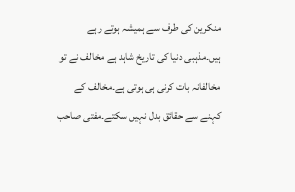منکرین کی طرف سے ہمیشہ ہوتے رہے ہیں۔مذہبی دنیا کی تاریخ شاہد ہے مخالف نے تو مخالفانہ بات کرنی ہی ہوتی ہے۔مخالف کے کہنے سے حقائق بدل نہیں سکتے۔مفتی صاحب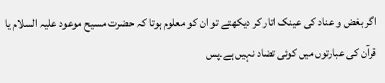اگر بغض و عناد کی عینک اتار کر دیکھتے تو ان کو معلوم ہوتا کہ حضرت مسیح موعود علیہ السلام یا قرآن کی عبارتوں میں کوئی تضاد نہیں ہے۔پس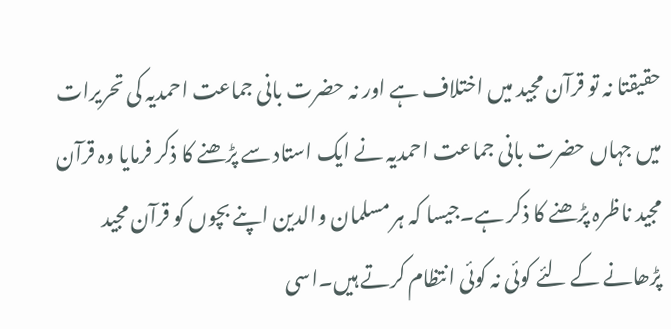حقیقتا نہ تو قرآن مجید میں اختلاف ہے اور نہ حضرت بانی جماعت احمدیہ کی تحریرات میں جہاں حضرت بانی جماعت احمدیہ نے ایک استاد سے پڑھنے کا ذکر فرمایا وہ قرآن مجید ناظرہ پڑھنے کا ذکر ہے۔جیسا کہ ہر مسلمان والدین اپنے بچوں کو قرآن مجید پڑھانے کے لئے کوئی نہ کوئی انتظام کرتے ہیں۔اسی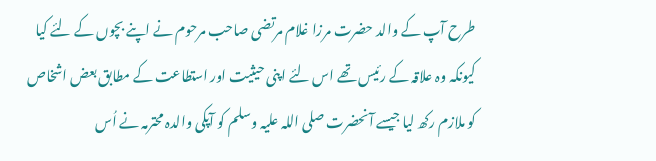طرح آپ کے والد حضرت مرزا غلام مرتضی صاحب مرحوم نے اپنے بچوں کے لئے کیا کیونکہ وہ علاقہ کے رئیس تھے اس لئے اپنی حیثیت اور استطاعت کے مطابق بعض اشخاص کو ملازم رکھ لیا جیسے آنحضرت صلی اللہ علیہ وسلم کو آپکی والدہ محترمہ نے اُس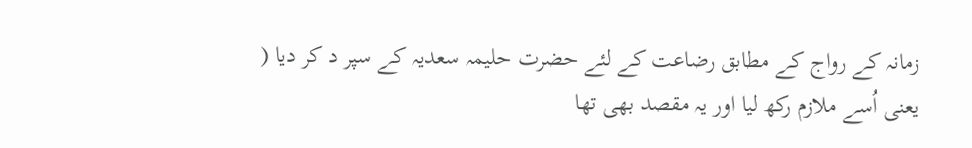زمانہ کے رواج کے مطابق رضاعت کے لئے حضرت حلیمہ سعدیہ کے سپر د کر دیا ( یعنی اُسے ملازم رکھ لیا اور یہ مقصد بھی تھا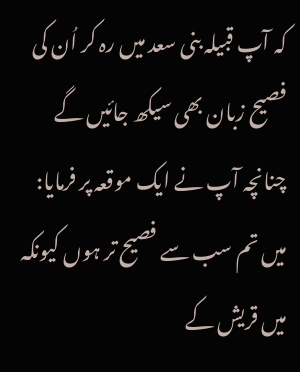کہ آپ قبیلہ بنی سعد میں رہ کر اُن کی فصیح زبان بھی سیکھ جائیں گے چنانچہ آپ نے ایک موقعہ پر فرمایا: میں تم سب سے فصیح تر ہوں کیونکہ میں قریش کے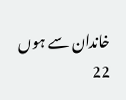خاندان سے ہوں 22